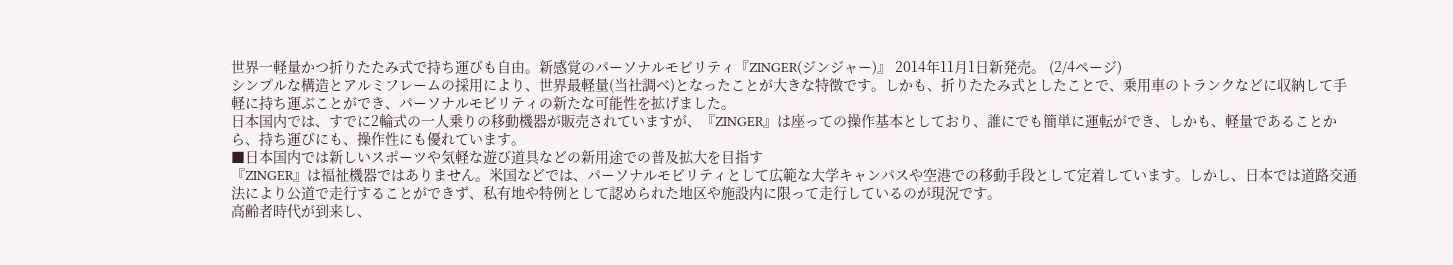世界一軽量かつ折りたたみ式で持ち運びも自由。新感覚のパーソナルモビリティ『ZINGER(ジンジャー)』 2014年11月1日新発売。 (2/4ページ)
シンプルな構造とアルミフレームの採用により、世界最軽量(当社調べ)となったことが大きな特徴です。しかも、折りたたみ式としたことで、乗用車のトランクなどに収納して手軽に持ち運ぶことができ、パーソナルモビリティの新たな可能性を拡げました。
日本国内では、すでに2輪式の一人乗りの移動機器が販売されていますが、『ZINGER』は座っての操作基本としており、誰にでも簡単に運転ができ、しかも、軽量であることから、持ち運びにも、操作性にも優れています。
■日本国内では新しいスポーツや気軽な遊び道具などの新用途での普及拡大を目指す
『ZINGER』は福祉機器ではありません。米国などでは、パーソナルモビリティとして広範な大学キャンパスや空港での移動手段として定着しています。しかし、日本では道路交通法により公道で走行することができず、私有地や特例として認められた地区や施設内に限って走行しているのが現況です。
高齢者時代が到来し、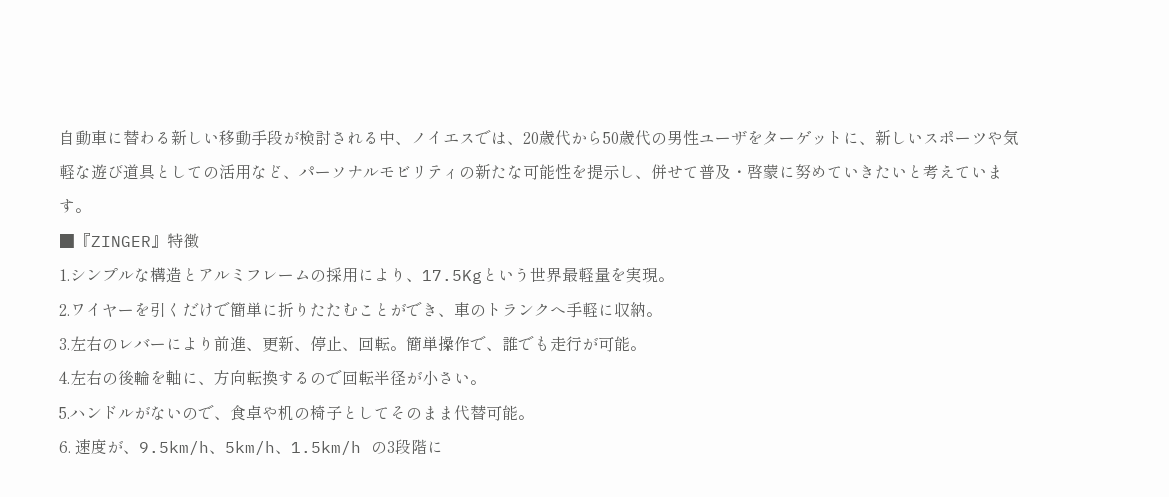自動車に替わる新しい移動手段が検討される中、ノイエスでは、20歳代から50歳代の男性ユーザをターゲットに、新しいスポーツや気軽な遊び道具としての活用など、パーソナルモビリティの新たな可能性を提示し、併せて普及・啓蒙に努めていきたいと考えています。
■『ZINGER』特徴
1.シンプルな構造とアルミフレームの採用により、17.5Kgという世界最軽量を実現。
2.ワイヤーを引くだけで簡単に折りたたむことができ、車のトランクへ手軽に収納。
3.左右のレバーにより前進、更新、停止、回転。簡単操作で、誰でも走行が可能。
4.左右の後輪を軸に、方向転換するので回転半径が小さい。
5.ハンドルがないので、食卓や机の椅子としてそのまま代替可能。
6. 速度が、9.5km/h、5km/h、1.5km/h の3段階に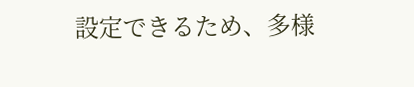設定できるため、多様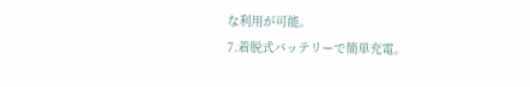な利用が可能。
7.着脱式バッテリーで簡単充電。